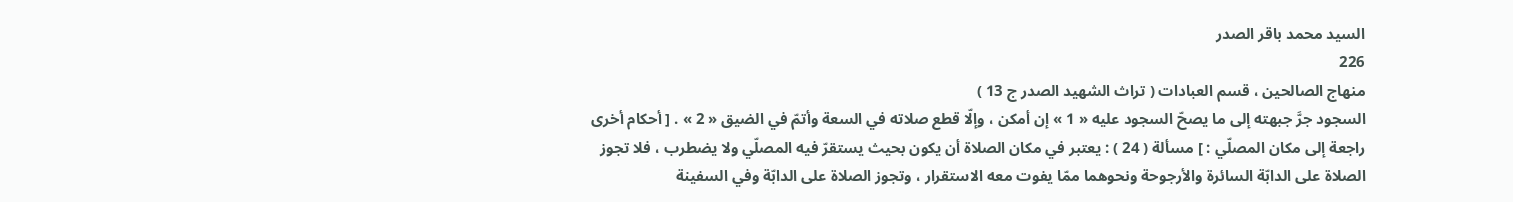السيد محمد باقر الصدر
226
منهاج الصالحين ، قسم العبادات ( تراث الشهيد الصدر ج 13 )
السجود جرَّ جبهته إلى ما يصحّ السجود عليه « 1 » إن أمكن ، وإلّا قطع صلاته في السعة وأتمّ في الضيق « 2 » . [ أحكام أخرى راجعة إلى مكان المصلّي : ] مسألة ( 24 ) : يعتبر في مكان الصلاة أن يكون بحيث يستقرّ فيه المصلّي ولا يضطرب ، فلا تجوز الصلاة على الدابّة السائرة والأرجوحة ونحوهما ممّا يفوت معه الاستقرار ، وتجوز الصلاة على الدابّة وفي السفينة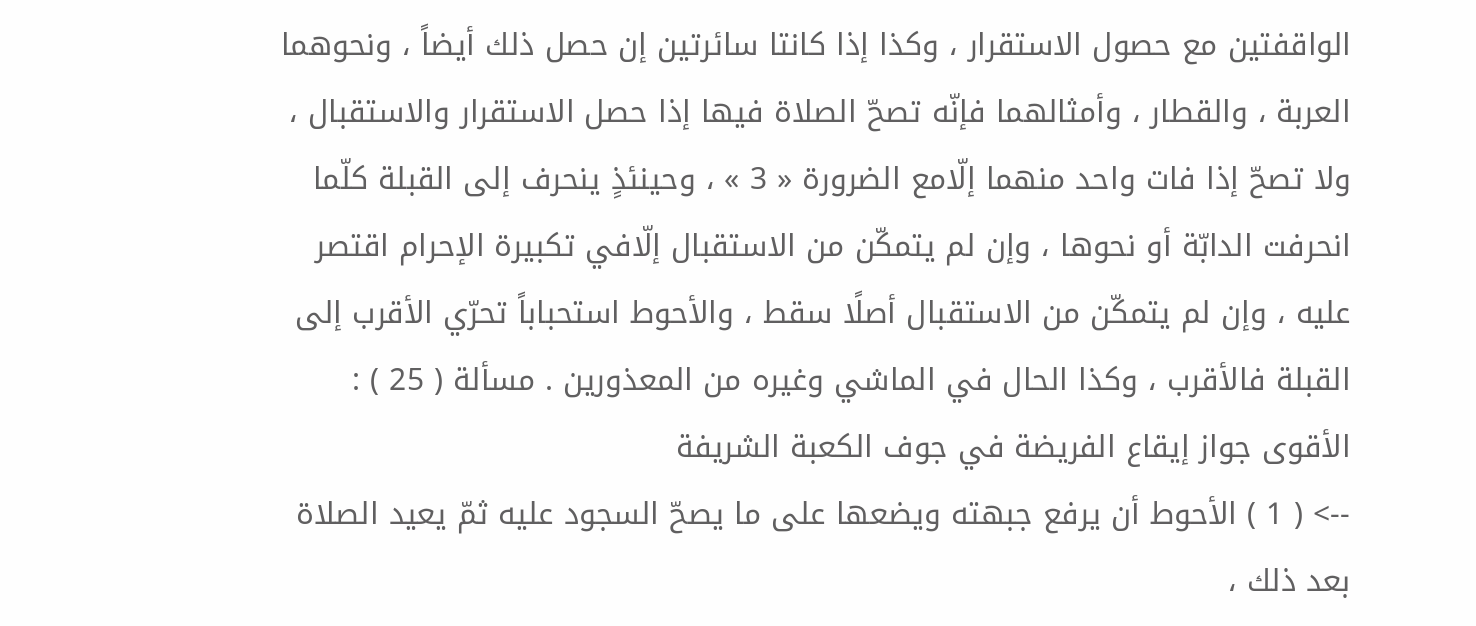الواقفتين مع حصول الاستقرار ، وكذا إذا كانتا سائرتين إن حصل ذلك أيضاً ، ونحوهما العربة ، والقطار ، وأمثالهما فإنّه تصحّ الصلاة فيها إذا حصل الاستقرار والاستقبال ، ولا تصحّ إذا فات واحد منهما إلّامع الضرورة « 3 » ، وحينئذٍ ينحرف إلى القبلة كلّما انحرفت الدابّة أو نحوها ، وإن لم يتمكّن من الاستقبال إلّافي تكبيرة الإحرام اقتصر عليه ، وإن لم يتمكّن من الاستقبال أصلًا سقط ، والأحوط استحباباً تحرّي الأقرب إلى القبلة فالأقرب ، وكذا الحال في الماشي وغيره من المعذورين . مسألة ( 25 ) : الأقوى جواز إيقاع الفريضة في جوف الكعبة الشريفة
--> ( 1 ) الأحوط أن يرفع جبهته ويضعها على ما يصحّ السجود عليه ثمّ يعيد الصلاة بعد ذلك ،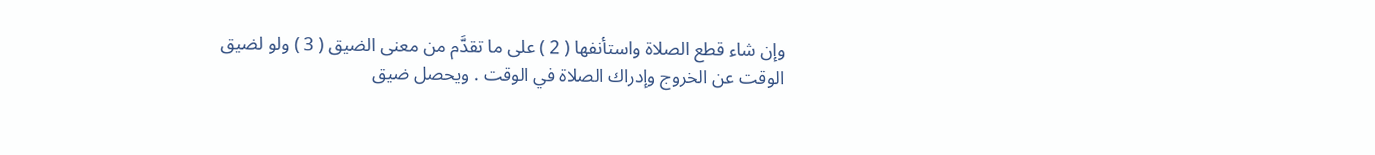وإن شاء قطع الصلاة واستأنفها ( 2 ) على ما تقدَّم من معنى الضيق ( 3 ) ولو لضيق الوقت عن الخروج وإدراك الصلاة في الوقت . ويحصل ضيق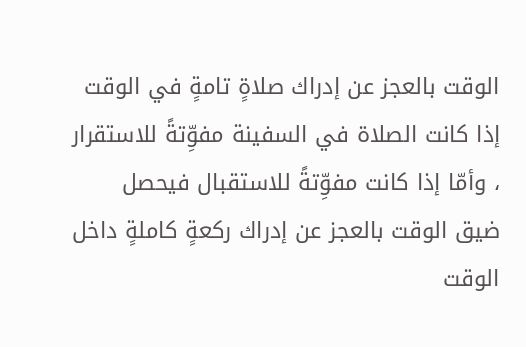الوقت بالعجز عن إدراك صلاةٍ تامةٍ في الوقت إذا كانت الصلاة في السفينة مفوِّتةً للاستقرار ، وأمّا إذا كانت مفوِّتةً للاستقبال فيحصل ضيق الوقت بالعجز عن إدراك ركعةٍ كاملةٍ داخل الوقت